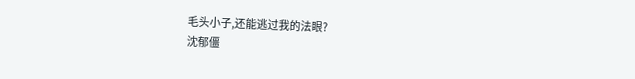毛头小子,还能逃过我的法眼?
沈郁僵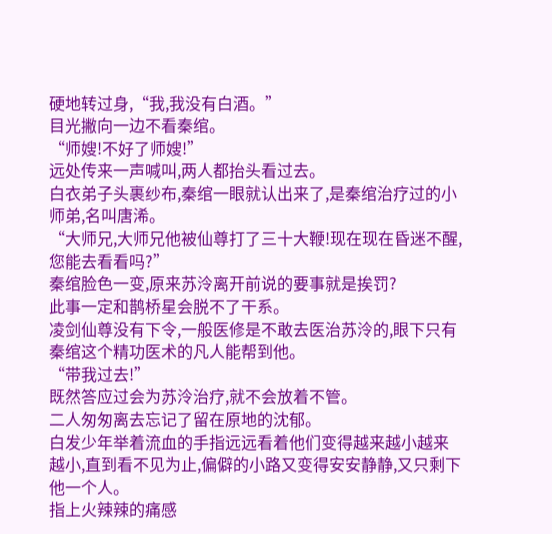硬地转过身,“我,我没有白酒。”
目光撇向一边不看秦绾。
“师嫂!不好了师嫂!”
远处传来一声喊叫,两人都抬头看过去。
白衣弟子头裹纱布,秦绾一眼就认出来了,是秦绾治疗过的小师弟,名叫唐浠。
“大师兄,大师兄他被仙尊打了三十大鞭!现在现在昏迷不醒,您能去看看吗?”
秦绾脸色一变,原来苏泠离开前说的要事就是挨罚?
此事一定和鹊桥星会脱不了干系。
凌剑仙尊没有下令,一般医修是不敢去医治苏泠的,眼下只有秦绾这个精功医术的凡人能帮到他。
“带我过去!”
既然答应过会为苏泠治疗,就不会放着不管。
二人匆匆离去忘记了留在原地的沈郁。
白发少年举着流血的手指远远看着他们变得越来越小越来越小,直到看不见为止,偏僻的小路又变得安安静静,又只剩下他一个人。
指上火辣辣的痛感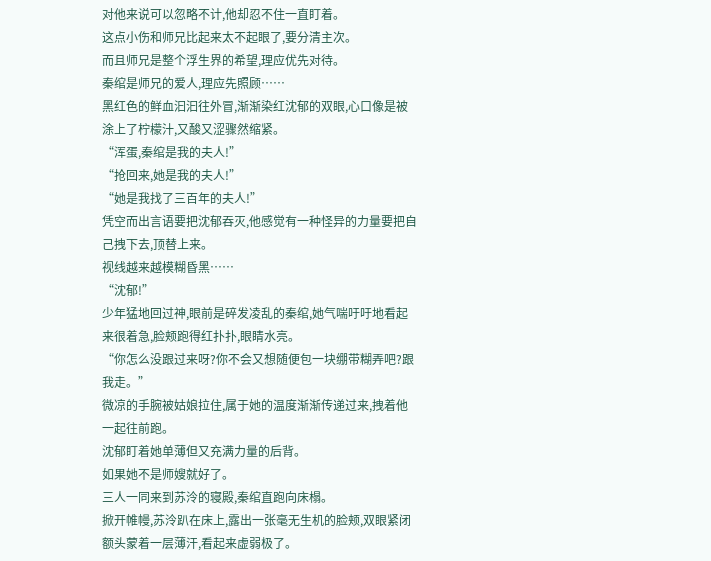对他来说可以忽略不计,他却忍不住一直盯着。
这点小伤和师兄比起来太不起眼了,要分清主次。
而且师兄是整个浮生界的希望,理应优先对待。
秦绾是师兄的爱人,理应先照顾……
黑红色的鲜血汩汩往外冒,渐渐染红沈郁的双眼,心口像是被涂上了柠檬汁,又酸又涩骤然缩紧。
“浑蛋,秦绾是我的夫人!”
“抢回来,她是我的夫人!”
“她是我找了三百年的夫人!”
凭空而出言语要把沈郁吞灭,他感觉有一种怪异的力量要把自己拽下去,顶替上来。
视线越来越模糊昏黑……
“沈郁!”
少年猛地回过神,眼前是碎发凌乱的秦绾,她气喘吁吁地看起来很着急,脸颊跑得红扑扑,眼睛水亮。
“你怎么没跟过来呀?你不会又想随便包一块绷带糊弄吧?跟我走。”
微凉的手腕被姑娘拉住,属于她的温度渐渐传递过来,拽着他一起往前跑。
沈郁盯着她单薄但又充满力量的后背。
如果她不是师嫂就好了。
三人一同来到苏泠的寝殿,秦绾直跑向床榻。
掀开帷幔,苏泠趴在床上,露出一张毫无生机的脸颊,双眼紧闭额头蒙着一层薄汗,看起来虚弱极了。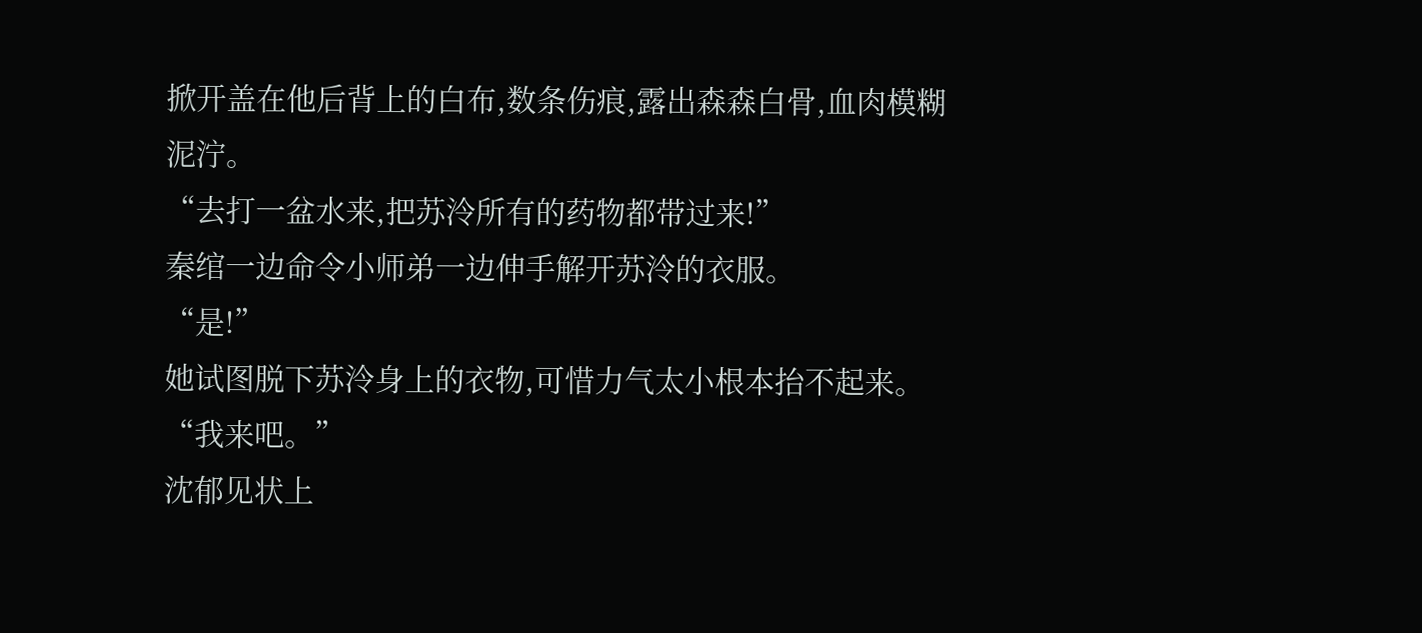掀开盖在他后背上的白布,数条伤痕,露出森森白骨,血肉模糊泥泞。
“去打一盆水来,把苏泠所有的药物都带过来!”
秦绾一边命令小师弟一边伸手解开苏泠的衣服。
“是!”
她试图脱下苏泠身上的衣物,可惜力气太小根本抬不起来。
“我来吧。”
沈郁见状上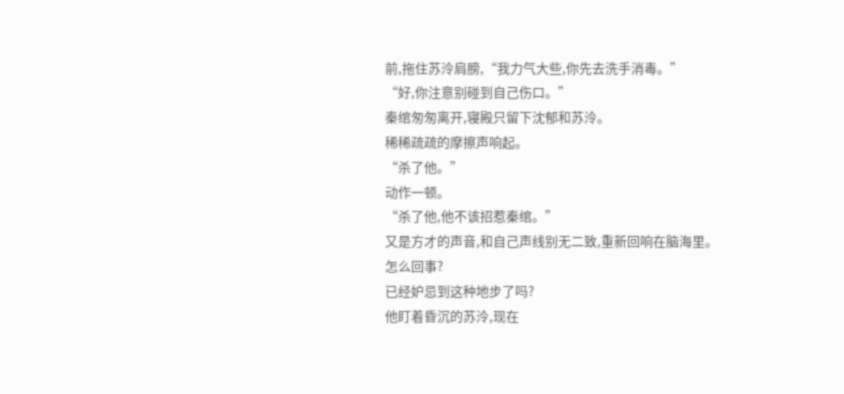前,拖住苏泠肩膀,“我力气大些,你先去洗手消毒。”
“好,你注意别碰到自己伤口。”
秦绾匆匆离开,寝殿只留下沈郁和苏泠。
稀稀疏疏的摩擦声响起。
“杀了他。”
动作一顿。
“杀了他,他不该招惹秦绾。”
又是方才的声音,和自己声线别无二致,重新回响在脑海里。
怎么回事?
已经妒忌到这种地步了吗?
他盯着昏沉的苏泠,现在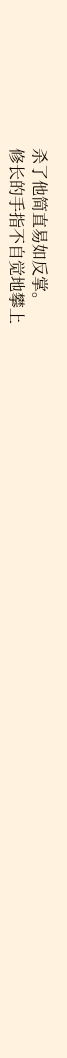杀了他简直易如反掌。
修长的手指不自觉地攀上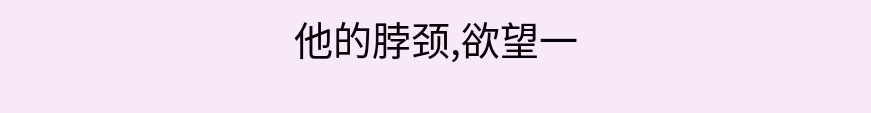他的脖颈,欲望一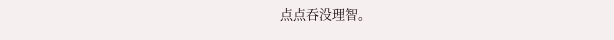点点吞没理智。